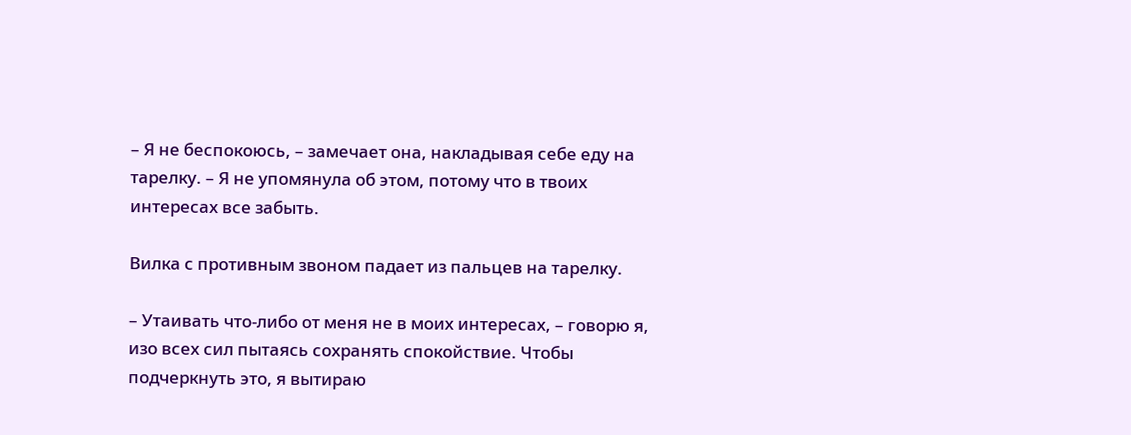– Я не беспокоюсь, – замечает она, накладывая себе еду на тарелку. – Я не упомянула об этом, потому что в твоих интересах все забыть.

Вилка с противным звоном падает из пальцев на тарелку.

– Утаивать что-либо от меня не в моих интересах, – говорю я, изо всех сил пытаясь сохранять спокойствие. Чтобы подчеркнуть это, я вытираю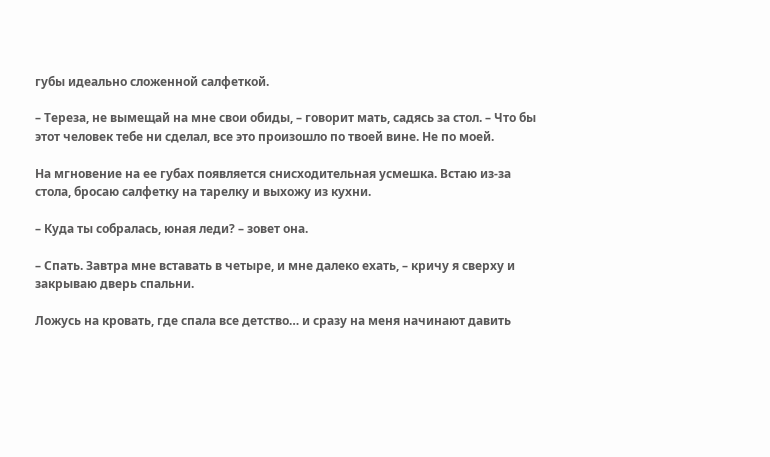губы идеально сложенной салфеткой.

– Тереза, не вымещай на мне свои обиды, – говорит мать, садясь за стол. – Что бы этот человек тебе ни сделал, все это произошло по твоей вине. Не по моей.

На мгновение на ее губах появляется снисходительная усмешка. Встаю из-за стола, бросаю салфетку на тарелку и выхожу из кухни.

– Куда ты собралась, юная леди? – зовет она.

– Спать. Завтра мне вставать в четыре, и мне далеко ехать, – кричу я сверху и закрываю дверь спальни.

Ложусь на кровать, где спала все детство… и сразу на меня начинают давить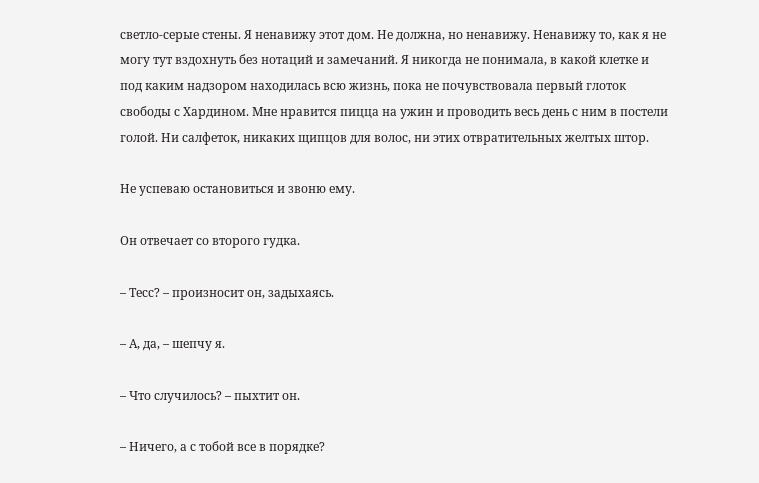светло-серые стены. Я ненавижу этот дом. Не должна, но ненавижу. Ненавижу то, как я не могу тут вздохнуть без нотаций и замечаний. Я никогда не понимала, в какой клетке и под каким надзором находилась всю жизнь, пока не почувствовала первый глоток свободы с Хардином. Мне нравится пицца на ужин и проводить весь день с ним в постели голой. Ни салфеток, никаких щипцов для волос, ни этих отвратительных желтых штор.

Не успеваю остановиться и звоню ему.

Он отвечает со второго гудка.

– Тесс? – произносит он, задыхаясь.

– А, да, – шепчу я.

– Что случилось? – пыхтит он.

– Ничего, а с тобой все в порядке?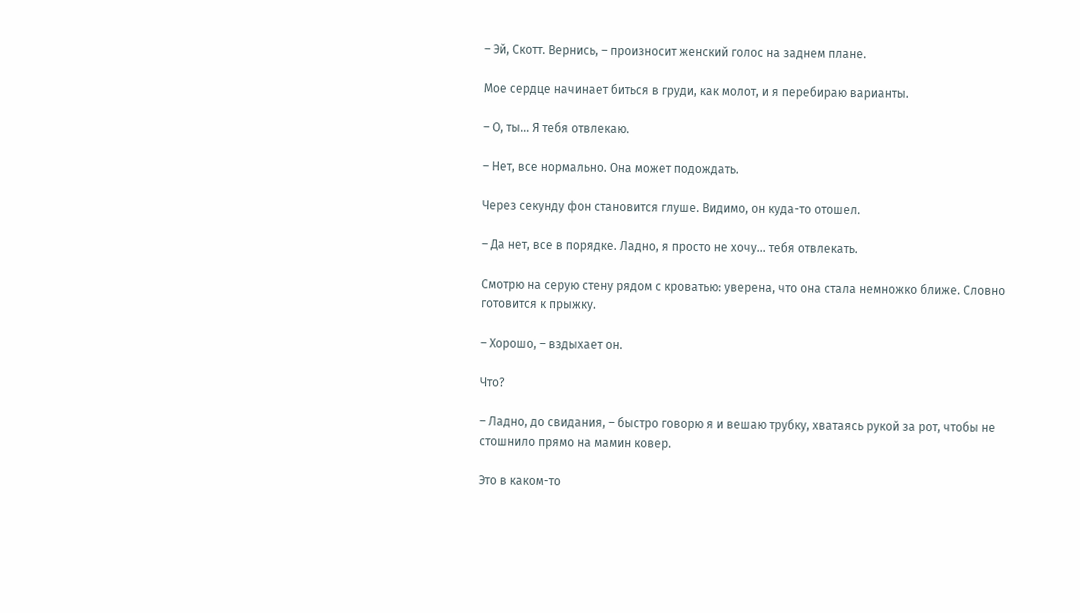– Эй, Скотт. Вернись, – произносит женский голос на заднем плане.

Мое сердце начинает биться в груди, как молот, и я перебираю варианты.

– О, ты… Я тебя отвлекаю.

– Нет, все нормально. Она может подождать.

Через секунду фон становится глуше. Видимо, он куда-то отошел.

– Да нет, все в порядке. Ладно, я просто не хочу… тебя отвлекать.

Смотрю на серую стену рядом с кроватью: уверена, что она стала немножко ближе. Словно готовится к прыжку.

– Хорошо, – вздыхает он.

Что?

– Ладно, до свидания, – быстро говорю я и вешаю трубку, хватаясь рукой за рот, чтобы не стошнило прямо на мамин ковер.

Это в каком-то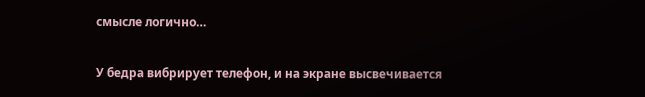смысле логично…

У бедра вибрирует телефон, и на экране высвечивается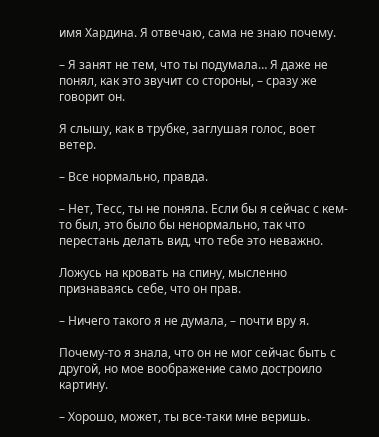имя Хардина. Я отвечаю, сама не знаю почему.

– Я занят не тем, что ты подумала… Я даже не понял, как это звучит со стороны, – сразу же говорит он.

Я слышу, как в трубке, заглушая голос, воет ветер.

– Все нормально, правда.

– Нет, Тесс, ты не поняла. Если бы я сейчас с кем-то был, это было бы ненормально, так что перестань делать вид, что тебе это неважно.

Ложусь на кровать на спину, мысленно признаваясь себе, что он прав.

– Ничего такого я не думала, – почти вру я.

Почему-то я знала, что он не мог сейчас быть с другой, но мое воображение само достроило картину.

– Хорошо, может, ты все-таки мне веришь.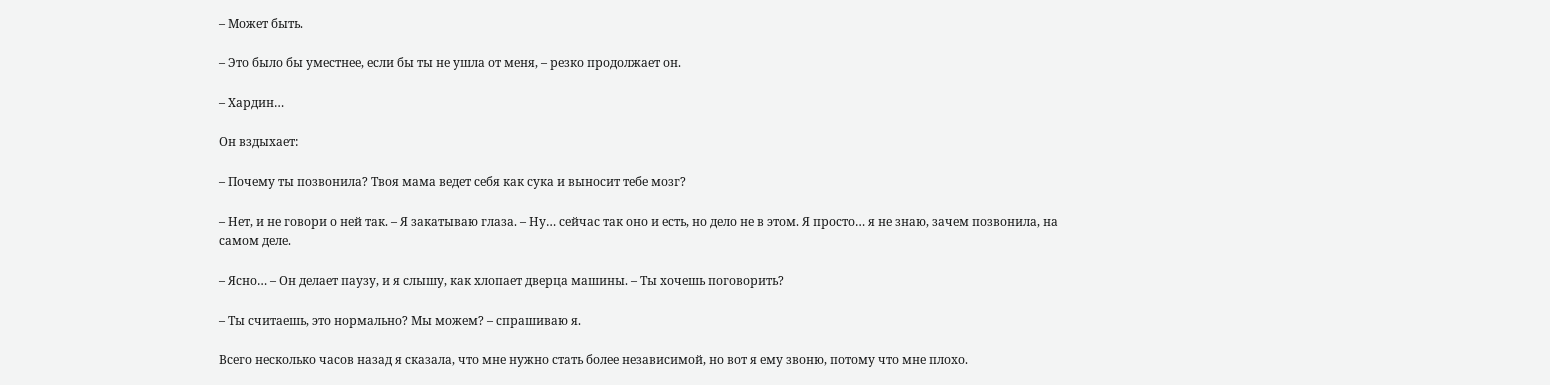– Может быть.

– Это было бы уместнее, если бы ты не ушла от меня, – резко продолжает он.

– Хардин…

Он вздыхает:

– Почему ты позвонила? Твоя мама ведет себя как сука и выносит тебе мозг?

– Нет, и не говори о ней так. – Я закатываю глаза. – Ну… сейчас так оно и есть, но дело не в этом. Я просто… я не знаю, зачем позвонила, на самом деле.

– Ясно… – Он делает паузу, и я слышу, как хлопает дверца машины. – Ты хочешь поговорить?

– Ты считаешь, это нормально? Мы можем? – спрашиваю я.

Всего несколько часов назад я сказала, что мне нужно стать более независимой, но вот я ему звоню, потому что мне плохо.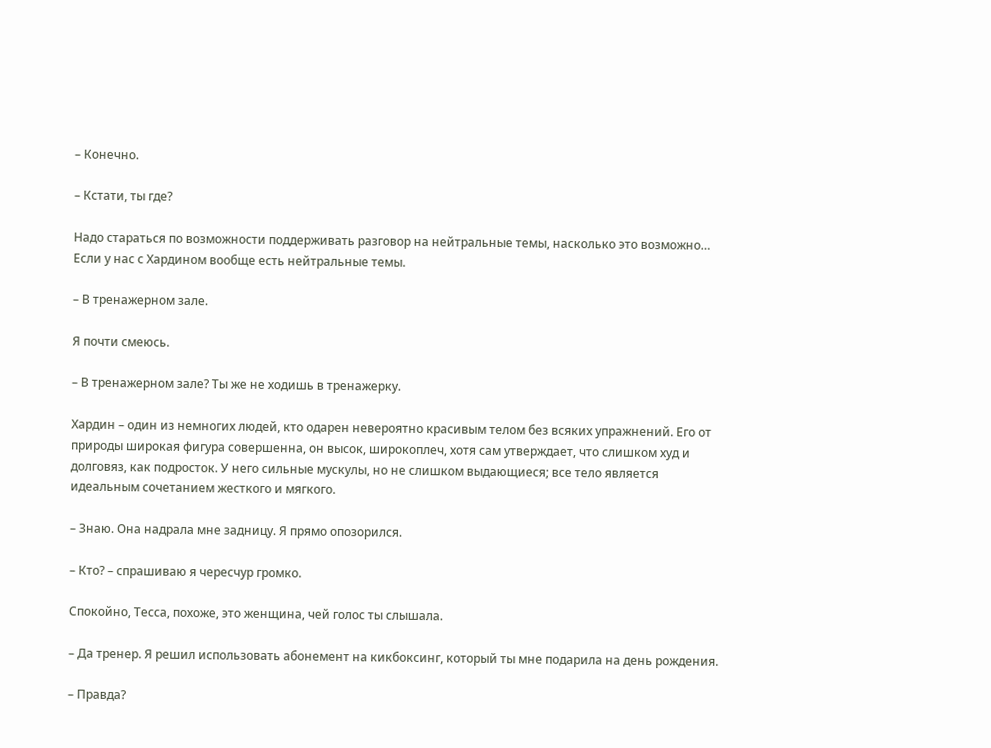– Конечно.

– Кстати, ты где?

Надо стараться по возможности поддерживать разговор на нейтральные темы, насколько это возможно… Если у нас с Хардином вообще есть нейтральные темы.

– В тренажерном зале.

Я почти смеюсь.

– В тренажерном зале? Ты же не ходишь в тренажерку.

Хардин – один из немногих людей, кто одарен невероятно красивым телом без всяких упражнений. Его от природы широкая фигура совершенна, он высок, широкоплеч, хотя сам утверждает, что слишком худ и долговяз, как подросток. У него сильные мускулы, но не слишком выдающиеся; все тело является идеальным сочетанием жесткого и мягкого.

– Знаю. Она надрала мне задницу. Я прямо опозорился.

– Кто? – спрашиваю я чересчур громко.

Спокойно, Тесса, похоже, это женщина, чей голос ты слышала.

– Да тренер. Я решил использовать абонемент на кикбоксинг, который ты мне подарила на день рождения.

– Правда?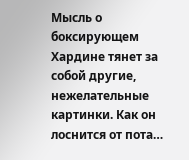Мысль о боксирующем Хардине тянет за собой другие, нежелательные картинки. Как он лоснится от пота…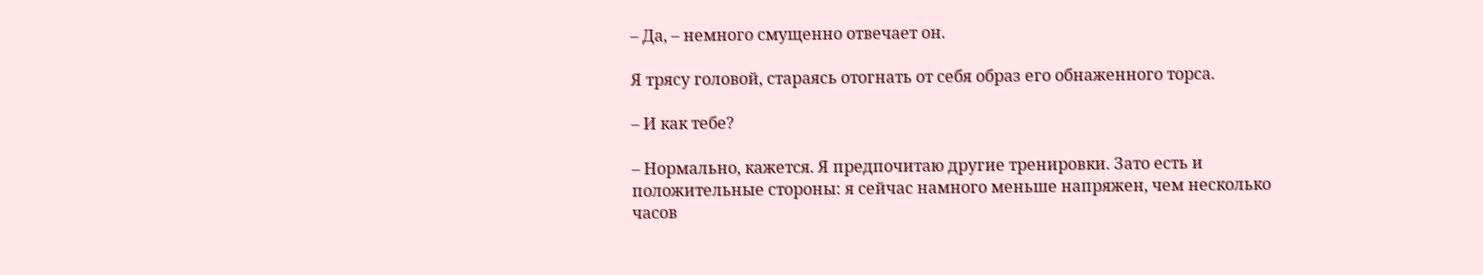– Да, – немного смущенно отвечает он.

Я трясу головой, стараясь отогнать от себя образ его обнаженного торса.

– И как тебе?

– Нормально, кажется. Я предпочитаю другие тренировки. Зато есть и положительные стороны: я сейчас намного меньше напряжен, чем несколько часов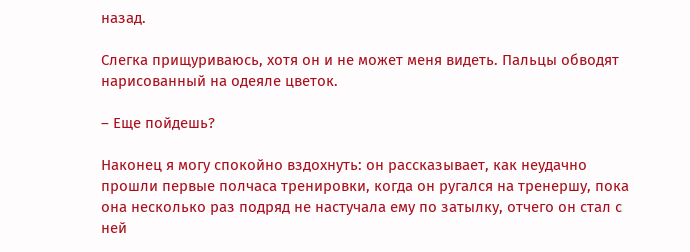назад.

Слегка прищуриваюсь, хотя он и не может меня видеть. Пальцы обводят нарисованный на одеяле цветок.

– Еще пойдешь?

Наконец я могу спокойно вздохнуть: он рассказывает, как неудачно прошли первые полчаса тренировки, когда он ругался на тренершу, пока она несколько раз подряд не настучала ему по затылку, отчего он стал с ней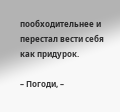пообходительнее и перестал вести себя как придурок.

– Погоди, –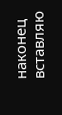наконец вставляю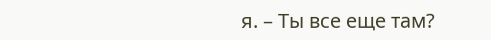я. – Ты все еще там?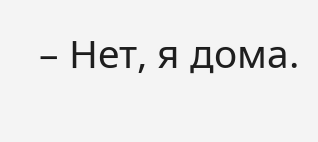– Нет, я дома.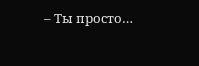– Ты просто…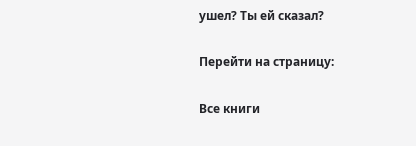ушел? Ты ей сказал?

Перейти на страницу:

Все книги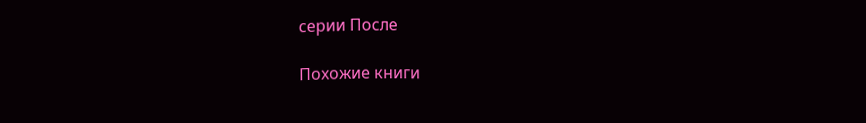серии После

Похожие книги